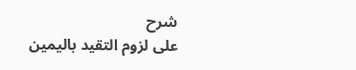شرح
على لزوم التقيد باليمين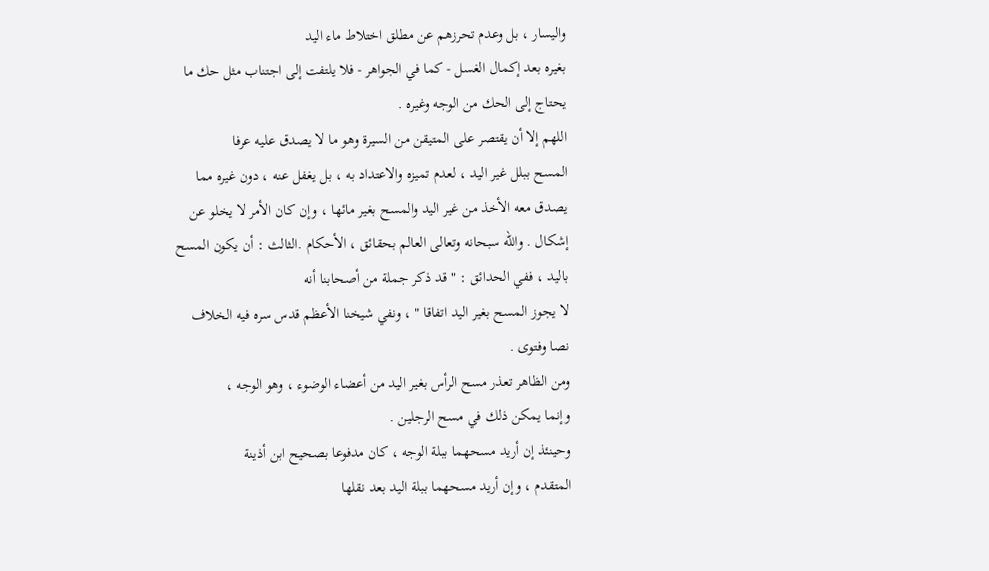واليسار ، بل وعدم تحرزهم عن مطلق اختلاط ماء اليد
بغيره بعد إكمال الغسل - كما في الجواهر - فلا يلتفت إلى اجتناب مثل حك ما
يحتاج إلى الحك من الوجه وغيره .
اللهم إلا أن يقتصر على المتيقن من السيرة وهو ما لا يصدق عليه عرفا
المسح ببلل غير اليد ، لعدم تميزه والاعتداد به ، بل يغفل عنه ، دون غيره مما
يصدق معه الأخذ من غير اليد والمسح بغير مائها ، وإن كان الأمر لا يخلو عن
إشكال . والله سبحانه وتعالى العالم بحقائق ، الأحكام .الثالث : أن يكون المسح باليد ، ففي الحدائق : " قد ذكر جملة من أصحابنا أنه
لا يجوز المسح بغير اليد اتفاقا " ، ونفي شيخنا الأعظم قدس سره فيه الخلاف نصا وفتوى .
ومن الظاهر تعذر مسح الرأس بغير اليد من أعضاء الوضوء ، وهو الوجه ،
وإنما يمكن ذلك في مسح الرجلين .
وحينئذ إن أريد مسحهما ببلة الوجه ، كان مدفوعا بصحيح ابن أذينة
المتقدم ، وإن أريد مسحهما ببلة اليد بعد نقلها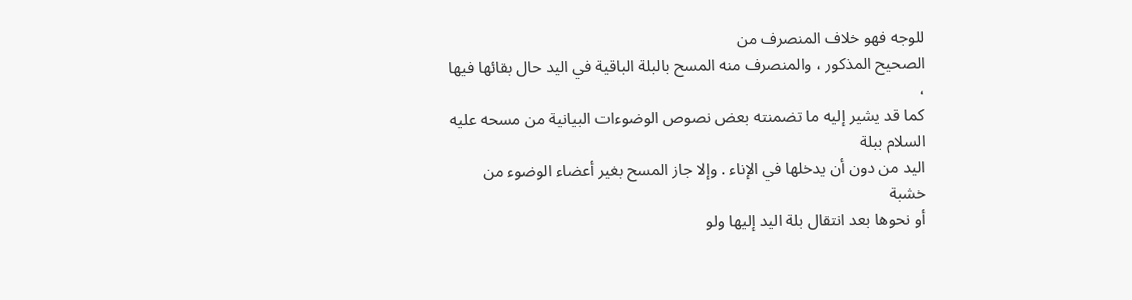للوجه فهو خلاف المنصرف من
الصحيح المذكور ، والمنصرف منه المسح بالبلة الباقية في اليد حال بقائها فيها ،
كما قد يشير إليه ما تضمنته بعض نصوص الوضوءات البيانية من مسحه عليه السلام ببلة
اليد من دون أن يدخلها في الإناء . وإلا جاز المسح بغير أعضاء الوضوء من خشبة
أو نحوها بعد انتقال بلة اليد إليها ولو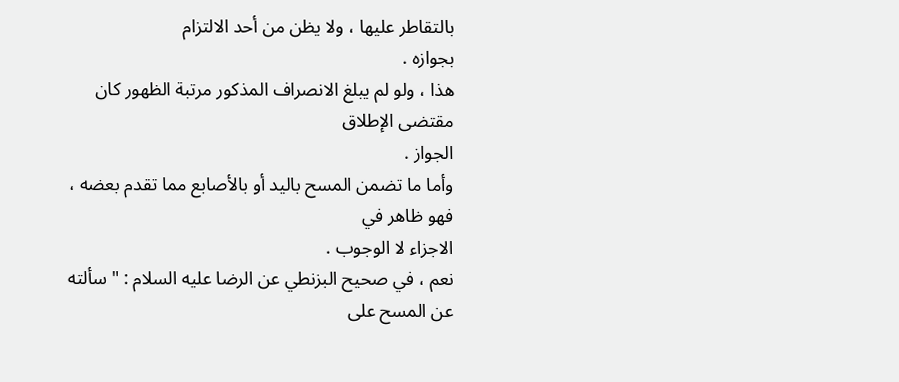بالتقاطر عليها ، ولا يظن من أحد الالتزام
بجوازه .
هذا ، ولو لم يبلغ الانصراف المذكور مرتبة الظهور كان مقتضى الإطلاق
الجواز .
وأما ما تضمن المسح باليد أو بالأصابع مما تقدم بعضه ، فهو ظاهر في
الاجزاء لا الوجوب .
نعم ، في صحيح البزنطي عن الرضا عليه السلام : " سألته عن المسح على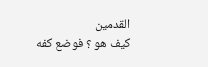القدمين
كيف هو ؟ فوضع كفه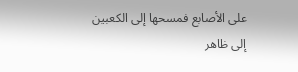على الأصابع فمسحها إلى الكعبين إلى ظاهر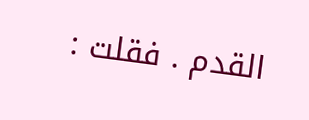القدم . فقلت :